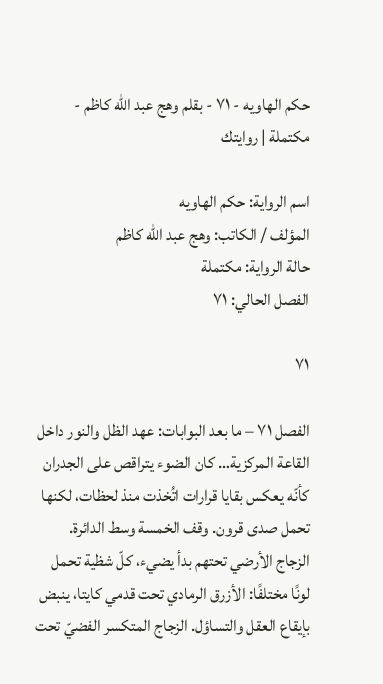حكم الهاويه - ٧١ - بقلم وهج عبد الله كاظم - مكتملة | روايتك

اسم الرواية: حكم الهاويه
المؤلف / الكاتب: وهج عبد الله كاظم
حالة الرواية: مكتملة
الفصل الحالي: ٧١

٧١

الفصل ٧١ – ما بعد البوابات: عهد الظل والنور داخل القاعة المركزية… كان الضوء يتراقص على الجدران كأنّه يعكس بقايا قرارات اتُخذت منذ لحظات، لكنها تحمل صدى قرون. وقف الخمسة وسط الدائرة. الزجاج الأرضي تحتهم بدأ يضيء، كلّ شظية تحمل لونًا مختلفًا: الأزرق الرمادي تحت قدمي كايتا، ينبض بإيقاع العقل والتساؤل. الزجاج المتكسر الفضيّ تحت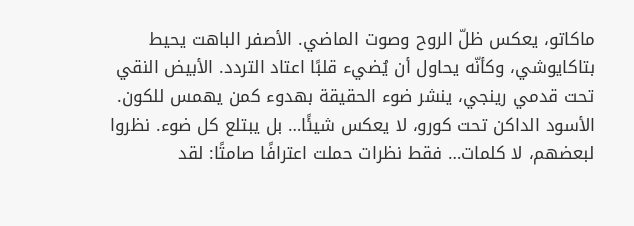ماكاتو، يعكس ظلّ الروح وصوت الماضي. الأصفر الباهت يحيط بتاكايوشي، وكأنّه يحاول أن يُضيء قلبًا اعتاد التردد. الأبيض النقي تحت قدمي رينجي، ينشر ضوء الحقيقة بهدوء كمن يهمس للكون. الأسود الداكن تحت كورو، لا يعكس شيئًا… بل يبتلع كل ضوء. نظروا لبعضهم، لا كلمات… فقط نظرات حملت اعترافًا صامتًا: لقد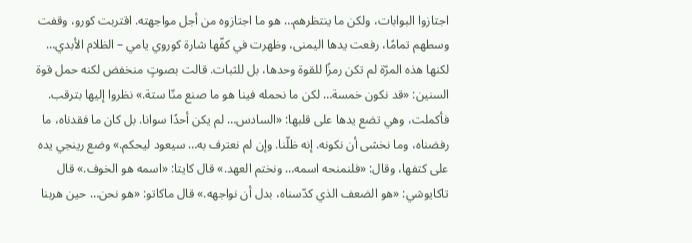اجتازوا البوابات، ولكن ما ينتظرهم… هو ما اجتازوه من أجل مواجهته. اقتربت كورو، وقفت وسطهم تمامًا، رفعت يدها اليمنى، وظهرت في كفّها شارة كوروي يامي – الظلام الأبدي… لكنها هذه المرّة لم تكن رمزًا للقوة وحدها، بل للثبات. قالت بصوتٍ منخفض لكنه حمل قوة السنين: «قد نكون خمسة… لكن ما نحمله فينا هو ما صنع منّا ستة.» نظروا إليها بترقب. فأكملت، وهي تضع يدها على قلبها: «السادس… لم يكن أحدًا سوانا. بل كان ما فقدناه، ما رفضناه، وما نخشى أن نكونه. إنه ظلّنا. وإن لم نعترف به… سيعود ليحكم.» وضع رينجي يده على كتفها، وقال: «فلنمنحه اسمه… ونختم العهد.» قال كايتا: «اسمه هو الخوف.» قال تاكايوشي: «هو الضعف الذي كدّسناه، بدل أن نواجهه.» قال ماكاتو: «هو نحن… حين هربنا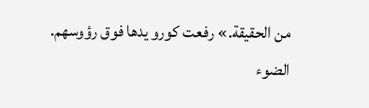من الحقيقة.» رفعت كورو يدها فوق رؤوسهم. الضوء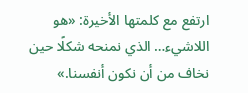ارتفع مع كلمتها الأخيرة: «هو اللاشيء… الذي نمنحه شكلًا حين نخاف من أن نكون أنفسنا.»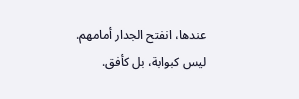عندها، انفتح الجدار أمامهم. ليس كبوابة، بل كأفق.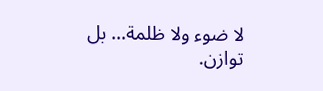لا ضوء ولا ظلمة… بل توازن.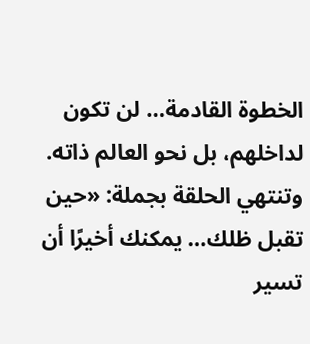الخطوة القادمة… لن تكون لداخلهم، بل نحو العالم ذاته. وتنتهي الحلقة بجملة: «حين تقبل ظلك… يمكنك أخيرًا أن تسير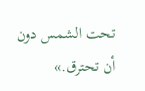تحت الشمس دون أن تحترق.»